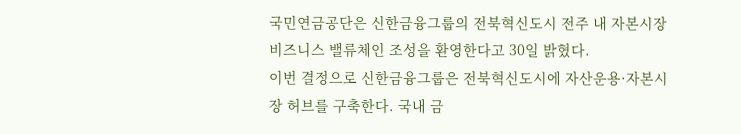국민연금공단은 신한금융그룹의 전북혁신도시 전주 내 자본시장 비즈니스 밸류체인 조성을 환영한다고 30일 밝혔다.
이번 결정으로 신한금융그룹은 전북혁신도시에 자산운용·자본시장 허브를 구축한다. 국내 금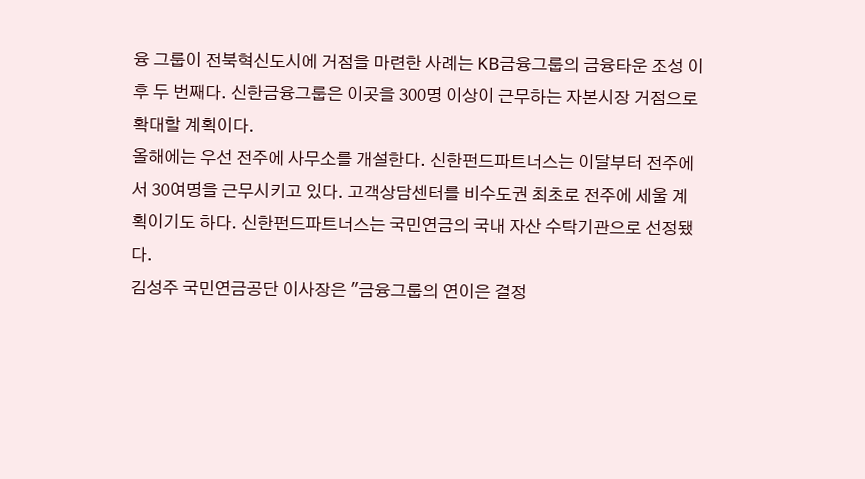융 그룹이 전북혁신도시에 거점을 마련한 사례는 KB금융그룹의 금융타운 조성 이후 두 번째다. 신한금융그룹은 이곳을 300명 이상이 근무하는 자본시장 거점으로 확대할 계획이다.
올해에는 우선 전주에 사무소를 개설한다. 신한펀드파트너스는 이달부터 전주에서 30여명을 근무시키고 있다. 고객상담센터를 비수도권 최초로 전주에 세울 계획이기도 하다. 신한펀드파트너스는 국민연금의 국내 자산 수탁기관으로 선정됐다.
김성주 국민연금공단 이사장은 "금융그룹의 연이은 결정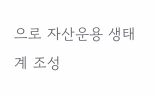으로 자산운용 생태계 조성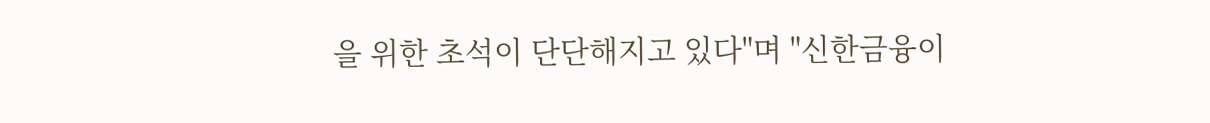을 위한 초석이 단단해지고 있다"며 "신한금융이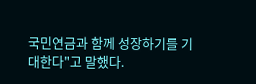국민연금과 함께 성장하기를 기대한다"고 말했다.